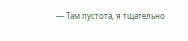— Там пустота, я тщательно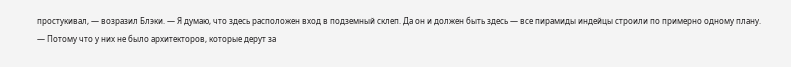простукивал, — возразил Блэки. — Я думаю, что здесь расположен вход в подземный склеп. Да он и должен быть здесь — все пирамиды индейцы строили по примерно одному плану.
— Потому что у них не было архитекторов, которые дерут за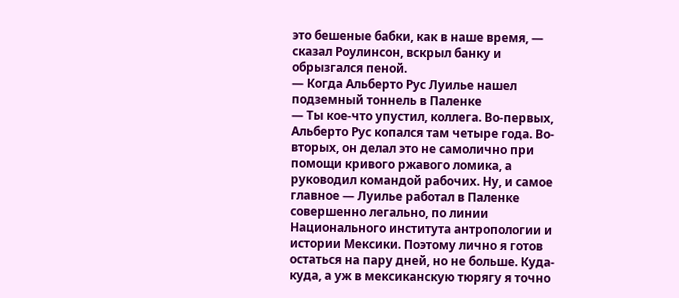это бешеные бабки, как в наше время, — сказал Роулинсон, вскрыл банку и обрызгался пеной.
— Когда Альберто Рус Луилье нашел подземный тоннель в Паленке
— Ты кое-что упустил, коллега. Во-первых, Альберто Рус копался там четыре года. Во-вторых, он делал это не самолично при помощи кривого ржавого ломика, а руководил командой рабочих. Ну, и самое главное — Луилье работал в Паленке совершенно легально, по линии Национального института антропологии и истории Мексики. Поэтому лично я готов остаться на пару дней, но не больше. Куда-куда, а уж в мексиканскую тюрягу я точно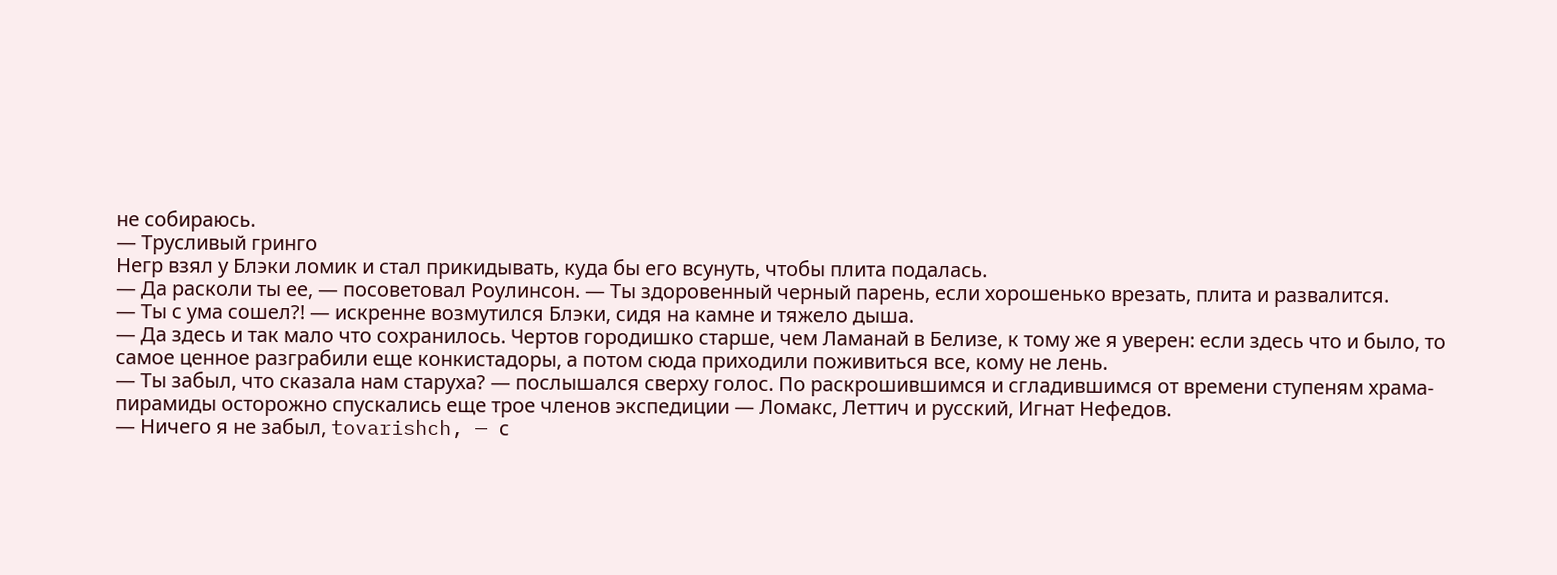не собираюсь.
— Трусливый гринго
Негр взял у Блэки ломик и стал прикидывать, куда бы его всунуть, чтобы плита подалась.
— Да расколи ты ее, — посоветовал Роулинсон. — Ты здоровенный черный парень, если хорошенько врезать, плита и развалится.
— Ты с ума сошел?! — искренне возмутился Блэки, сидя на камне и тяжело дыша.
— Да здесь и так мало что сохранилось. Чертов городишко старше, чем Ламанай в Белизе, к тому же я уверен: если здесь что и было, то самое ценное разграбили еще конкистадоры, а потом сюда приходили поживиться все, кому не лень.
— Ты забыл, что сказала нам старуха? — послышался сверху голос. По раскрошившимся и сгладившимся от времени ступеням храма-пирамиды осторожно спускались еще трое членов экспедиции — Ломакс, Леттич и русский, Игнат Нефедов.
— Ничего я не забыл, tovarishch, — с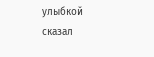улыбкой сказал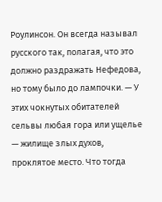Роулинсон. Он всегда называл русского так, полагая, что это должно раздражать Нефедова, но тому было до лампочки. — У этих чокнутых обитателей сельвы любая гора или ущелье — жилище злых духов, проклятое место. Что тогда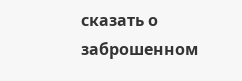сказать о заброшенном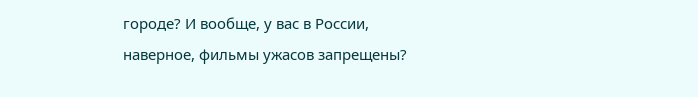городе? И вообще, у вас в России, наверное, фильмы ужасов запрещены?